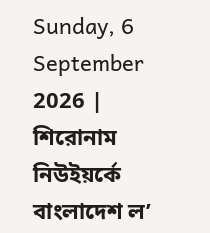Sunday, 6 September 2026 |
শিরোনাম
নিউইয়র্কে বাংলাদেশ ল’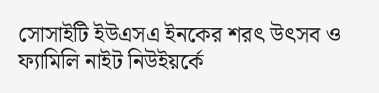সোসাইটি ইউএসএ ইনকের শরৎ উৎসব ও ফ্যামিলি নাইট নিউইয়র্কে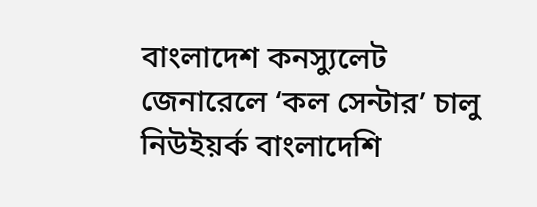বাংলাদেশ কনস্যুলেট জেনারেলে ‘কল সেন্টার’ চালু নিউইয়র্ক বাংলাদেশি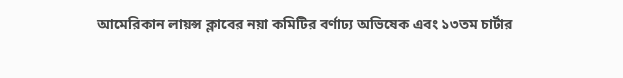আমেরিকান লায়ন্স ক্লাবের নয়া কমিটির বর্ণাঢ্য অভিষেক এবং ১৩তম চার্টার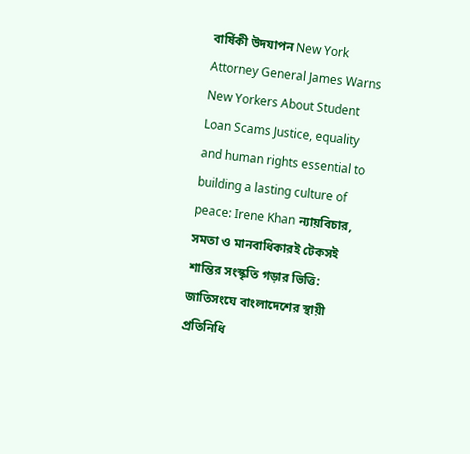বার্ষিকী উদযাপন New York Attorney General James Warns New Yorkers About Student Loan Scams Justice, equality and human rights essential to building a lasting culture of peace: Irene Khan ন্যায়বিচার, সমতা ও মানবাধিকারই টেকসই শান্তির সংস্কৃতি গড়ার ভিত্তি: জাতিসংঘে বাংলাদেশের স্থায়ী প্রতিনিধি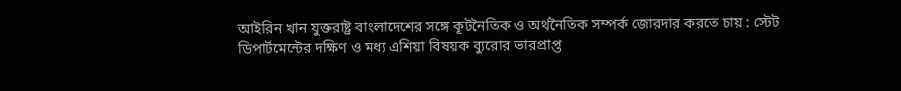আইরিন খান যুক্তরাষ্ট্র বাংলাদেশের সঙ্গে কূটনৈতিক ও অর্থনৈতিক সম্পর্ক জোরদার করতে চায় : স্টেট ডিপার্টমেন্টের দক্ষিণ ও মধ্য এশিয়া বিষয়ক ব্যুরোর ভারপ্রাপ্ত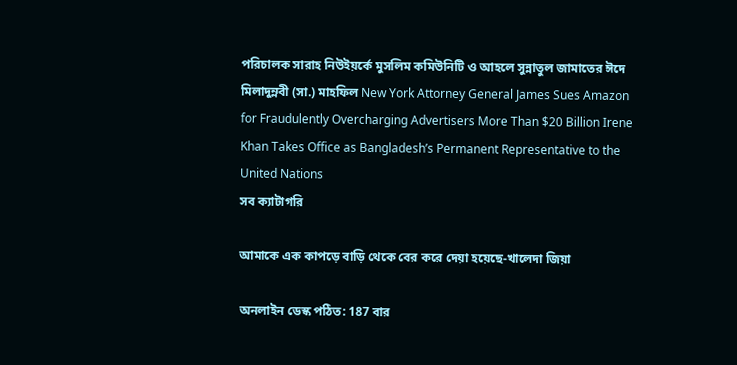পরিচালক সারাহ নিউইয়র্কে মুসলিম কমিউনিটি ও আহলে সুন্নাতুল জামাতের ঈদে মিলাদুন্নবী (সা.) মাহফিল New York Attorney General James Sues Amazon for Fraudulently Overcharging Advertisers More Than $20 Billion Irene Khan Takes Office as Bangladesh’s Permanent Representative to the United Nations
সব ক্যাটাগরি

আমাকে এক কাপড়ে বাড়ি থেকে বের করে দেয়া হয়েছে-খালেদা জিয়া

অনলাইন ডেস্ক পঠিত: 187 বার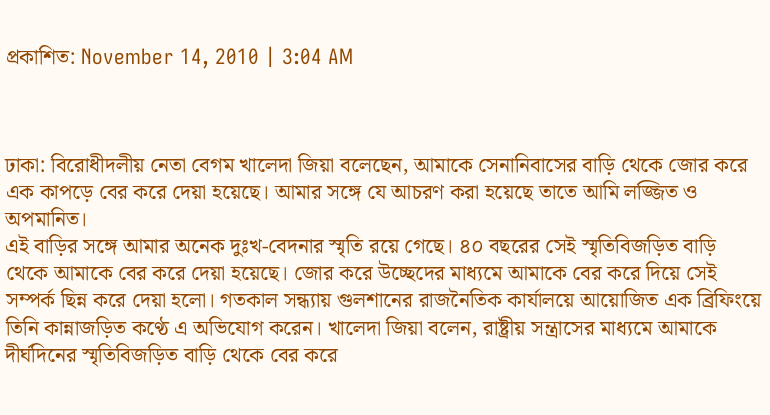প্রকাশিত: November 14, 2010 | 3:04 AM



ঢাকা: বিরোধীদলীয় নেতা বেগম খালেদা জিয়া বলেছেন, আমাকে সেনানিবাসের বাড়ি থেকে জোর করে এক কাপড়ে বের করে দেয়া হয়েছে। আমার সঙ্গে যে আচরণ করা হয়েছে তাতে আমি লজ্জিত ও অপমানিত।
এই বাড়ির সঙ্গে আমার অনেক দুঃখ-বেদনার স্মৃতি রয়ে গেছে। ৪০ বছরের সেই স্মৃতিবিজড়িত বাড়ি থেকে আমাকে বের করে দেয়া হয়েছে। জোর করে উচ্ছেদের মাধ্যমে আমাকে বের করে দিয়ে সেই সম্পর্ক ছিন্ন করে দেয়া হলো। গতকাল সন্ধ্যায় গুলশানের রাজনৈতিক কার্যালয়ে আয়োজিত এক ব্রিফিংয়ে তিনি কান্নাজড়িত কণ্ঠে এ অভিযোগ করেন। খালেদা জিয়া বলেন, রাষ্ট্রীয় সন্ত্রাসের মাধ্যমে আমাকে দীর্ঘদিনের স্মৃতিবিজড়িত বাড়ি থেকে বের করে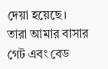দেয়া হয়েছে। তারা আমার বাসার গেট এবং বেড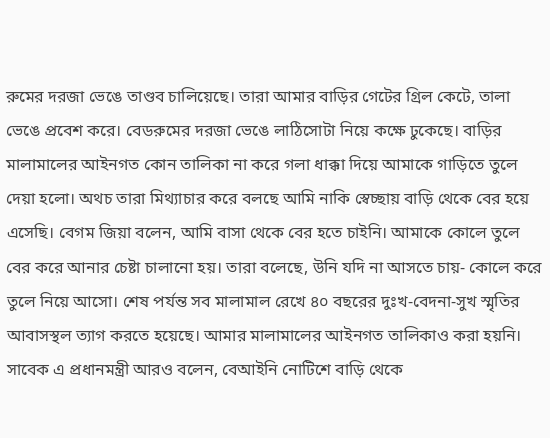রুমের দরজা ভেঙে তাণ্ডব চালিয়েছে। তারা আমার বাড়ির গেটের গ্রিল কেটে, তালা ভেঙে প্রবেশ করে। বেডরুমের দরজা ভেঙে লাঠিসোটা নিয়ে কক্ষে ঢুকেছে। বাড়ির মালামালের আইনগত কোন তালিকা না করে গলা ধাক্কা দিয়ে আমাকে গাড়িতে তুলে দেয়া হলো। অথচ তারা মিথ্যাচার করে বলছে আমি নাকি স্বেচ্ছায় বাড়ি থেকে বের হয়ে এসেছি। বেগম জিয়া বলেন, আমি বাসা থেকে বের হতে চাইনি। আমাকে কোলে তুলে বের করে আনার চেষ্টা চালানো হয়। তারা বলেছে, উনি যদি না আসতে চায়- কোলে করে তুলে নিয়ে আসো। শেষ পর্যন্ত সব মালামাল রেখে ৪০ বছরের দুঃখ-বেদনা-সুখ স্মৃতির আবাসস্থল ত্যাগ করতে হয়েছে। আমার মালামালের আইনগত তালিকাও করা হয়নি। সাবেক এ প্রধানমন্ত্রী আরও বলেন, বেআইনি নোটিশে বাড়ি থেকে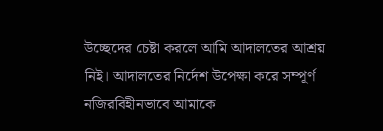উচ্ছেদের চেষ্টা করলে আমি আদালতের আশ্রয় নিই। আদালতের নির্দেশ উপেক্ষা করে সম্পূর্ণ নজিরবিহীনভাবে আমাকে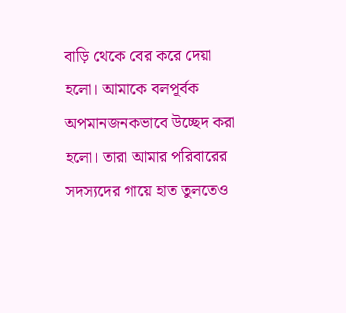বাড়ি থেকে বের করে দেয়া হলো। আমাকে বলপূর্বক অপমানজনকভাবে উচ্ছেদ করা হলো। তারা আমার পরিবারের সদস্যদের গায়ে হাত তুলতেও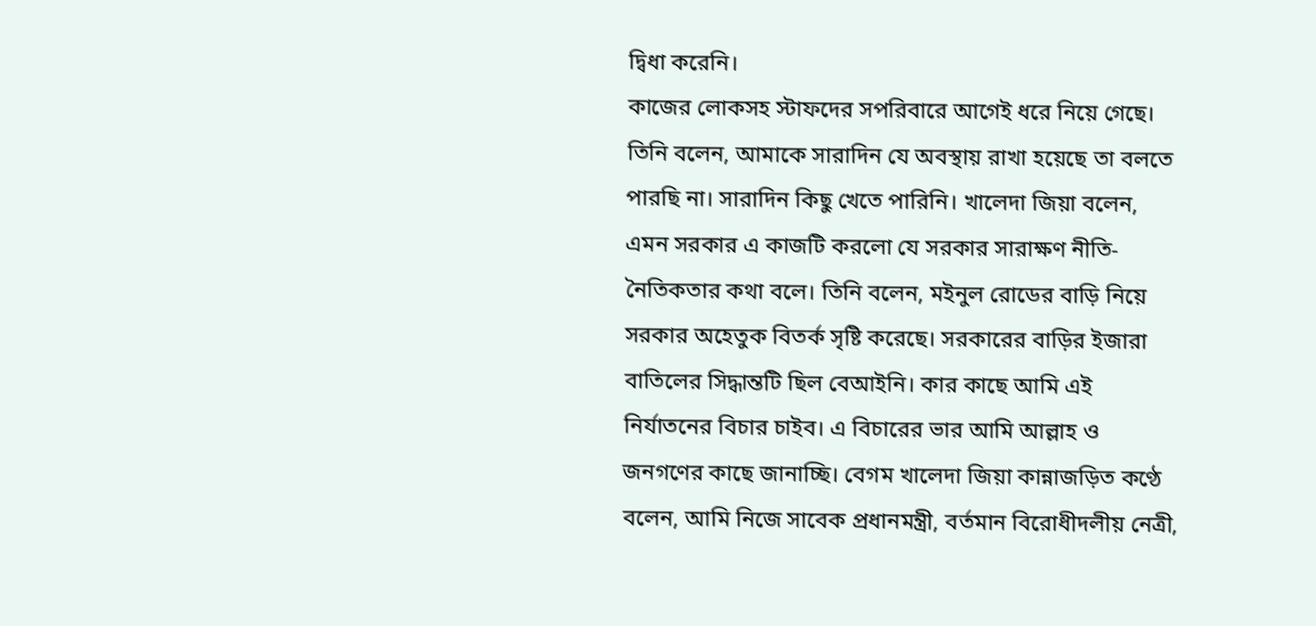দ্বিধা করেনি।
কাজের লোকসহ স্টাফদের সপরিবারে আগেই ধরে নিয়ে গেছে। তিনি বলেন, আমাকে সারাদিন যে অবস্থায় রাখা হয়েছে তা বলতে পারছি না। সারাদিন কিছু খেতে পারিনি। খালেদা জিয়া বলেন, এমন সরকার এ কাজটি করলো যে সরকার সারাক্ষণ নীতি-নৈতিকতার কথা বলে। তিনি বলেন, মইনুল রোডের বাড়ি নিয়ে সরকার অহেতুক বিতর্ক সৃষ্টি করেছে। সরকারের বাড়ির ইজারা বাতিলের সিদ্ধান্তটি ছিল বেআইনি। কার কাছে আমি এই নির্যাতনের বিচার চাইব। এ বিচারের ভার আমি আল্লাহ ও জনগণের কাছে জানাচ্ছি। বেগম খালেদা জিয়া কান্নাজড়িত কণ্ঠে বলেন, আমি নিজে সাবেক প্রধানমন্ত্রী, বর্তমান বিরোধীদলীয় নেত্রী,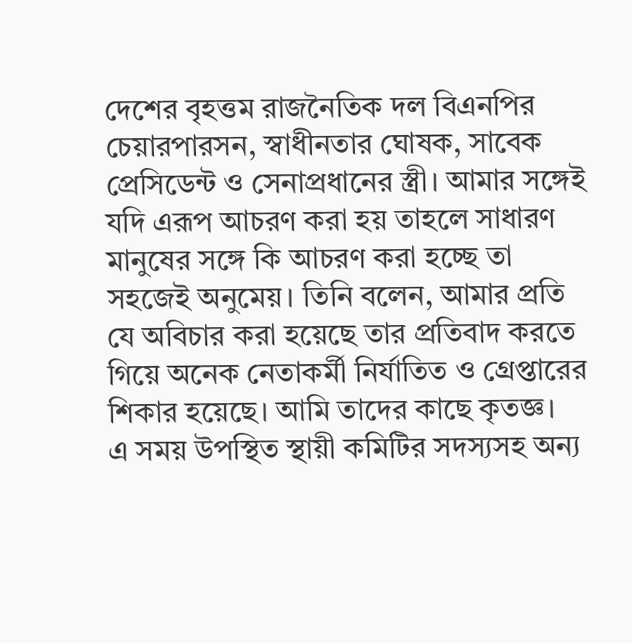দেশের বৃহত্তম রাজনৈতিক দল বিএনপির চেয়ারপারসন, স্বাধীনতার ঘোষক, সাবেক প্রেসিডেন্ট ও সেনাপ্রধানের স্ত্রী। আমার সঙ্গেই যদি এরূপ আচরণ করা হয় তাহলে সাধারণ মানুষের সঙ্গে কি আচরণ করা হচ্ছে তা সহজেই অনুমেয়। তিনি বলেন, আমার প্রতি যে অবিচার করা হয়েছে তার প্রতিবাদ করতে গিয়ে অনেক নেতাকর্মী নির্যাতিত ও গ্রেপ্তারের শিকার হয়েছে। আমি তাদের কাছে কৃতজ্ঞ।
এ সময় উপস্থিত স্থায়ী কমিটির সদস্যসহ অন্য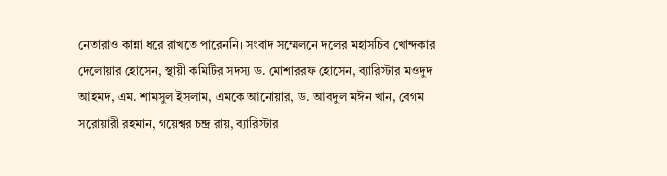নেতারাও কান্না ধরে রাখতে পারেননি। সংবাদ সম্মেলনে দলের মহাসচিব খোন্দকার দেলোয়ার হোসেন, স্থায়ী কমিটির সদস্য ড. মোশাররফ হোসেন, ব্যারিস্টার মওদুদ আহমদ, এম. শামসুল ইসলাম, এমকে আনোয়ার, ড. আবদুল মঈন খান, বেগম সরোয়ারী রহমান, গয়েশ্বর চন্দ্র রায়, ব্যারিস্টার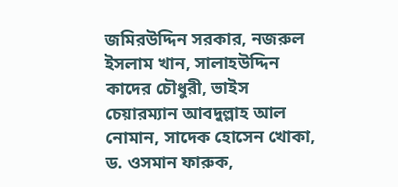জমিরউদ্দিন সরকার, নজরুল ইসলাম খান, সালাহউদ্দিন কাদের চৌধুরী, ভাইস চেয়ারম্যান আবদুল্লাহ আল নোমান, সাদেক হোসেন খোকা, ড. ওসমান ফারুক,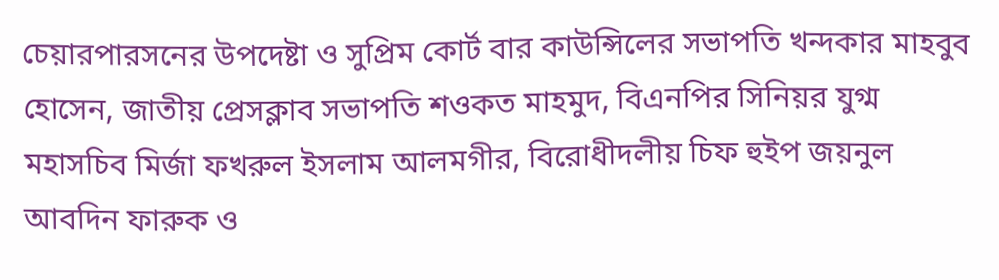চেয়ারপারসনের উপদেষ্টা ও সুপ্রিম কোর্ট বার কাউন্সিলের সভাপতি খন্দকার মাহবুব হোসেন, জাতীয় প্রেসক্লাব সভাপতি শওকত মাহমুদ, বিএনপির সিনিয়র যুগ্ম মহাসচিব মির্জা ফখরুল ইসলাম আলমগীর, বিরোধীদলীয় চিফ হুইপ জয়নুল আবদিন ফারুক ও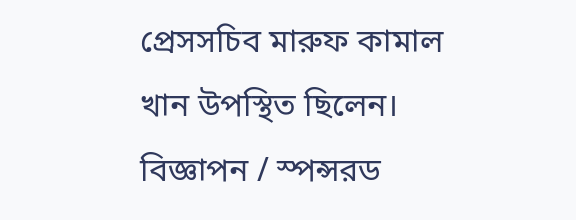প্রেসসচিব মারুফ কামাল খান উপস্থিত ছিলেন।
বিজ্ঞাপন / স্পন্সরড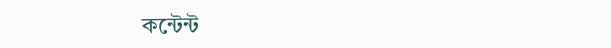কন্টেন্ট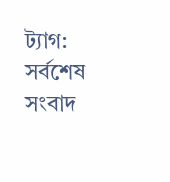ট্যাগ:
সর্বশেষ সংবাদ